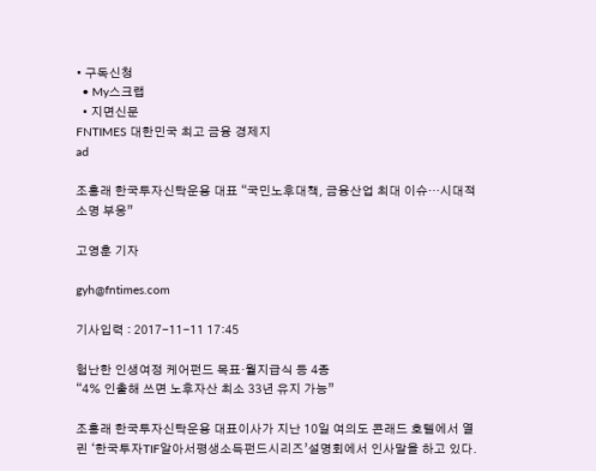• 구독신청
  • My스크랩
  • 지면신문
FNTIMES 대한민국 최고 금융 경제지
ad

조홍래 한국투자신탁운용 대표 “국민노후대책, 금융산업 최대 이슈…시대적 소명 부응”

고영훈 기자

gyh@fntimes.com

기사입력 : 2017-11-11 17:45

험난한 인생여정 케어펀드 목표·월지급식 등 4종
“4% 인출해 쓰면 노후자산 최소 33년 유지 가능”

조홍래 한국투자신탁운용 대표이사가 지난 10일 여의도 콘래드 호텔에서 열린 ‘한국투자TIF알아서평생소득펀드시리즈’설명회에서 인사말을 하고 있다.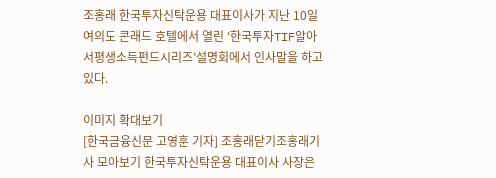조홍래 한국투자신탁운용 대표이사가 지난 10일 여의도 콘래드 호텔에서 열린 ‘한국투자TIF알아서평생소득펀드시리즈’설명회에서 인사말을 하고 있다.

이미지 확대보기
[한국금융신문 고영훈 기자] 조홍래닫기조홍래기사 모아보기 한국투자신탁운용 대표이사 사장은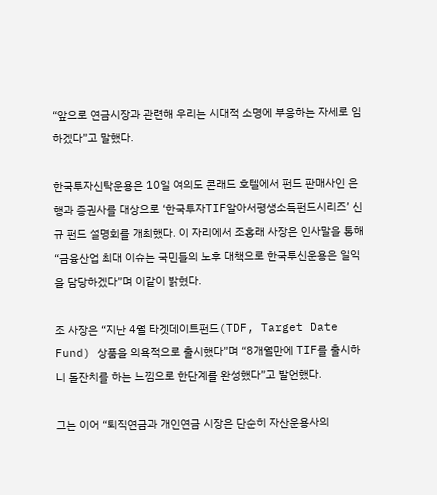“앞으로 연금시장과 관련해 우리는 시대적 소명에 부응하는 자세로 임하겠다”고 말했다.

한국투자신탁운용은 10일 여의도 콘래드 호텔에서 펀드 판매사인 은행과 증권사를 대상으로 ‘한국투자TIF알아서평생소득펀드시리즈’ 신규 펀드 설명회를 개최했다. 이 자리에서 조홍래 사장은 인사말을 통해 “금융산업 최대 이슈는 국민들의 노후 대책으로 한국투신운용은 일익을 담당하겠다”며 이같이 밝혔다.

조 사장은 “지난 4월 타겟데이트펀드(TDF, Target Date Fund) 상품을 의욕적으로 출시했다”며 “8개월만에 TIF를 출시하니 돌잔치를 하는 느낌으로 한단계를 완성했다”고 발언했다.

그는 이어 “퇴직연금과 개인연금 시장은 단순히 자산운용사의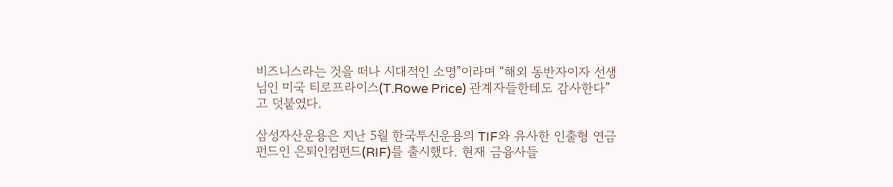비즈니스라는 것을 떠나 시대적인 소명”이라며 “해외 동반자이자 선생님인 미국 티로프라이스(T.Rowe Price) 관계자들한테도 감사한다”고 덧붙였다.

삼성자산운용은 지난 5월 한국투신운용의 TIF와 유사한 인출형 연금펀드인 은퇴인컴펀드(RIF)를 출시했다. 현재 금융사들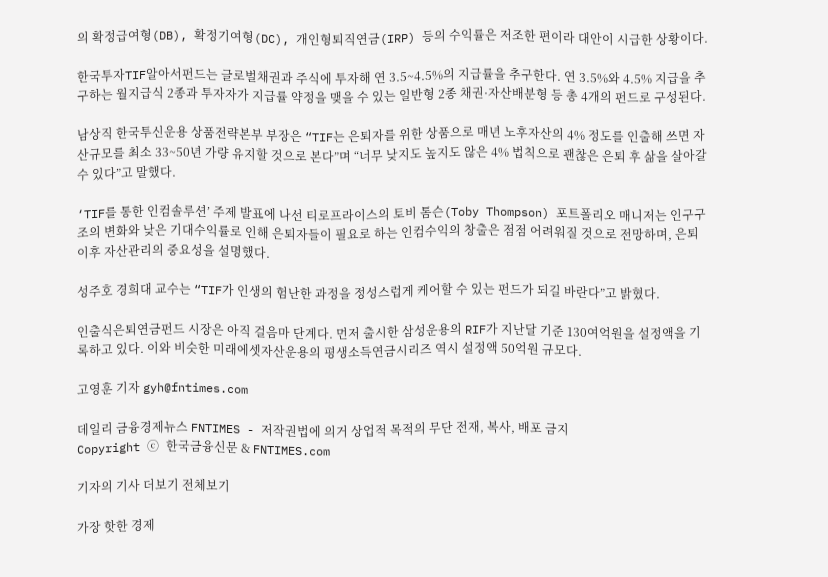의 확정급여형(DB), 확정기여형(DC), 개인형퇴직연금(IRP) 등의 수익률은 저조한 편이라 대안이 시급한 상황이다.

한국투자TIF알아서펀드는 글로벌채권과 주식에 투자해 연 3.5~4.5%의 지급률을 추구한다. 연 3.5%와 4.5% 지급을 추구하는 월지급식 2종과 투자자가 지급률 약정을 맺을 수 있는 일반형 2종 채권·자산배분형 등 총 4개의 펀드로 구성된다.

남상직 한국투신운용 상품전략본부 부장은 “TIF는 은퇴자를 위한 상품으로 매년 노후자산의 4% 정도를 인출해 쓰면 자산규모를 최소 33~50년 가량 유지할 것으로 본다”며 “너무 낮지도 높지도 않은 4% 법칙으로 괜찮은 은퇴 후 삶을 살아갈 수 있다”고 말했다.

‘TIF를 통한 인컴솔루션’ 주제 발표에 나선 티로프라이스의 토비 톰슨(Toby Thompson) 포트폴리오 매니저는 인구구조의 변화와 낮은 기대수익률로 인해 은퇴자들이 필요로 하는 인컴수익의 창출은 점점 어려워질 것으로 전망하며, 은퇴 이후 자산관리의 중요성을 설명했다.

성주호 경희대 교수는 “TIF가 인생의 험난한 과정을 정성스럽게 케어할 수 있는 펀드가 되길 바란다”고 밝혔다.

인출식은퇴연금펀드 시장은 아직 걸음마 단계다. 먼저 출시한 삼성운용의 RIF가 지난달 기준 130여억원을 설정액을 기록하고 있다. 이와 비슷한 미래에셋자산운용의 평생소득연금시리즈 역시 설정액 50억원 규모다.

고영훈 기자 gyh@fntimes.com

데일리 금융경제뉴스 FNTIMES - 저작권법에 의거 상업적 목적의 무단 전재, 복사, 배포 금지
Copyright ⓒ 한국금융신문 & FNTIMES.com

기자의 기사 더보기 전체보기

가장 핫한 경제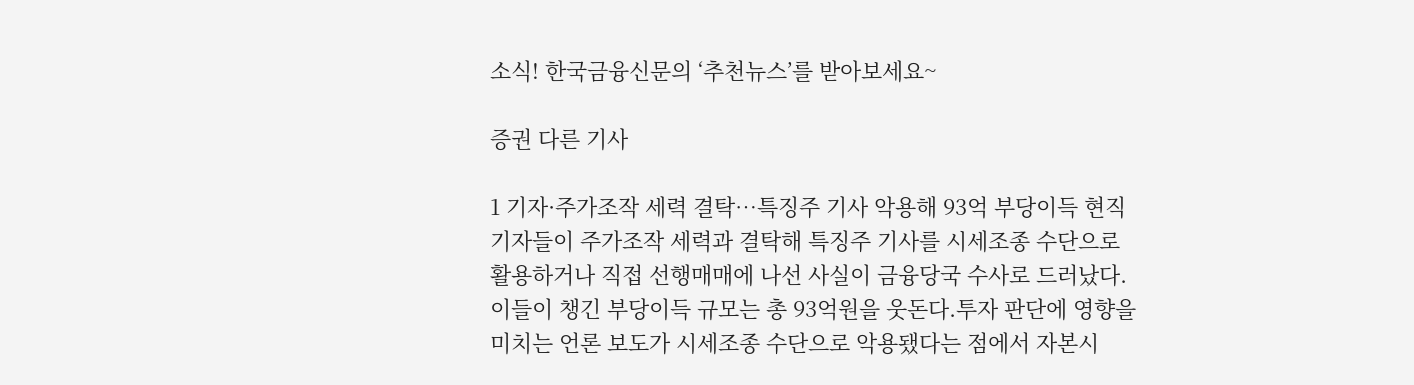소식! 한국금융신문의 ‘추천뉴스’를 받아보세요~

증권 다른 기사

1 기자·주가조작 세력 결탁…특징주 기사 악용해 93억 부당이득 현직 기자들이 주가조작 세력과 결탁해 특징주 기사를 시세조종 수단으로 활용하거나 직접 선행매매에 나선 사실이 금융당국 수사로 드러났다. 이들이 챙긴 부당이득 규모는 총 93억원을 웃돈다.투자 판단에 영향을 미치는 언론 보도가 시세조종 수단으로 악용됐다는 점에서 자본시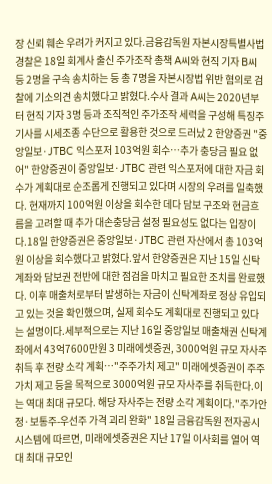장 신뢰 훼손 우려가 커지고 있다.금융감독원 자본시장특별사법경찰은 18일 회계사 출신 주가조작 총책 A씨와 현직 기자 B씨 등 2명을 구속 송치하는 등 총 7명을 자본시장법 위반 혐의로 검찰에 기소의견 송치했다고 밝혔다.수사 결과 A씨는 2020년부터 현직 기자 3명 등과 조직적인 주가조작 세력을 구성해 특징주 기사를 시세조종 수단으로 활용한 것으로 드러났 2 한양증권 "중앙일보·JTBC 익스포저 103억원 회수…추가 충당금 필요 없어" 한양증권이 중앙일보·JTBC 관련 익스포저에 대한 자금 회수가 계획대로 순조롭게 진행되고 있다며 시장의 우려를 일축했다. 현재까지 100억원 이상을 회수한 데다 담보 구조와 현금흐름을 고려할 때 추가 대손충당금 설정 필요성도 없다는 입장이다.18일 한양증권은 중앙일보·JTBC 관련 자산에서 총 103억원 이상을 회수했다고 밝혔다.앞서 한양증권은 지난 15일 신탁계좌와 담보권 전반에 대한 점검을 마치고 필요한 조치를 완료했다. 이후 매출처로부터 발생하는 자금이 신탁계좌로 정상 유입되고 있는 것을 확인했으며, 실제 회수도 계획대로 진행되고 있다는 설명이다.세부적으로는 지난 16일 중앙일보 매출채권 신탁계좌에서 43억7600만원 3 미래에셋증권, 3000억원 규모 자사주 취득 후 전량 소각 계획…"주주가치 제고" 미래에셋증권이 주주가치 제고 등을 목적으로 3000억원 규모 자사주를 취득한다.이는 역대 최대 규모다. 해당 자사주는 전량 소각 계획이다."주가안정·보통주-우선주 가격 괴리 완화" 18일 금융감독원 전자공시 시스템에 따르면, 미래에셋증권은 지난 17일 이사회를 열어 역대 최대 규모인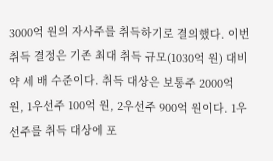3000억 원의 자사주를 취득하기로 결의했다. 이번 취득 결정은 기존 최대 취득 규모(1030억 원) 대비 약 세 배 수준이다. 취득 대상은 보통주 2000억 원, 1우선주 100억 원, 2우선주 900억 원이다. 1우선주를 취득 대상에 포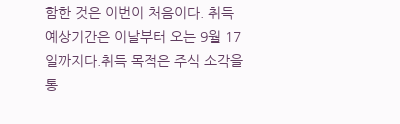함한 것은 이번이 처음이다. 취득 예상기간은 이날부터 오는 9월 17일까지다.취득 목적은 주식 소각을 통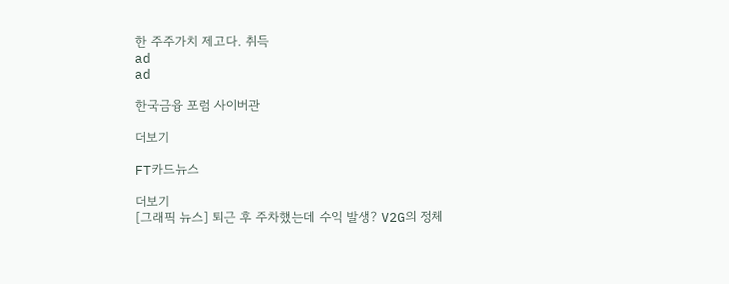한 주주가치 제고다. 취득
ad
ad

한국금융 포럼 사이버관

더보기

FT카드뉴스

더보기
[그래픽 뉴스] 퇴근 후 주차했는데 수익 발생? V2G의 정체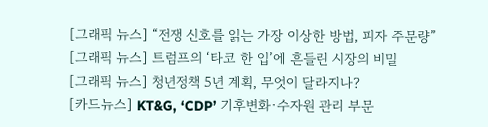[그래픽 뉴스] “전쟁 신호를 읽는 가장 이상한 방법, 피자 주문량”
[그래픽 뉴스] 트럼프의 ‘타코 한 입’에 흔들린 시장의 비밀
[그래픽 뉴스] 청년정책 5년 계획, 무엇이 달라지나?
[카드뉴스] KT&G, ‘CDP’ 기후변화·수자원 관리 부문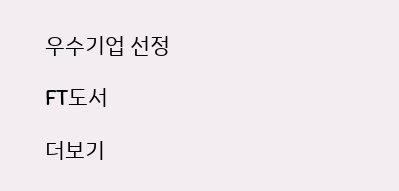우수기업 선정

FT도서

더보기